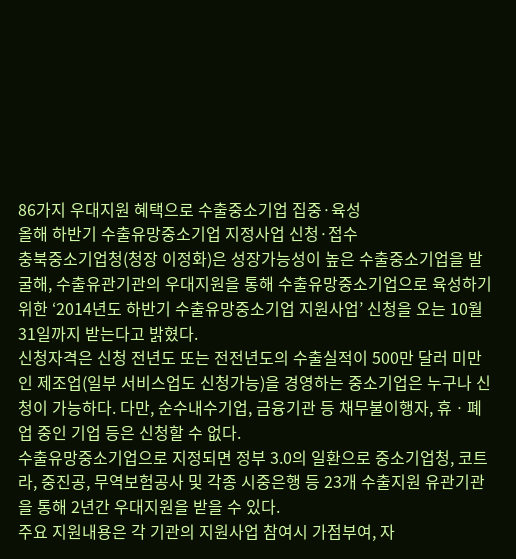86가지 우대지원 혜택으로 수출중소기업 집중·육성
올해 하반기 수출유망중소기업 지정사업 신청·접수
충북중소기업청(청장 이정화)은 성장가능성이 높은 수출중소기업을 발굴해, 수출유관기관의 우대지원을 통해 수출유망중소기업으로 육성하기 위한 ‘2014년도 하반기 수출유망중소기업 지원사업’ 신청을 오는 10월 31일까지 받는다고 밝혔다.
신청자격은 신청 전년도 또는 전전년도의 수출실적이 500만 달러 미만인 제조업(일부 서비스업도 신청가능)을 경영하는 중소기업은 누구나 신청이 가능하다. 다만, 순수내수기업, 금융기관 등 채무불이행자, 휴ㆍ폐업 중인 기업 등은 신청할 수 없다.
수출유망중소기업으로 지정되면 정부 3.0의 일환으로 중소기업청, 코트라, 중진공, 무역보험공사 및 각종 시중은행 등 23개 수출지원 유관기관을 통해 2년간 우대지원을 받을 수 있다.
주요 지원내용은 각 기관의 지원사업 참여시 가점부여, 자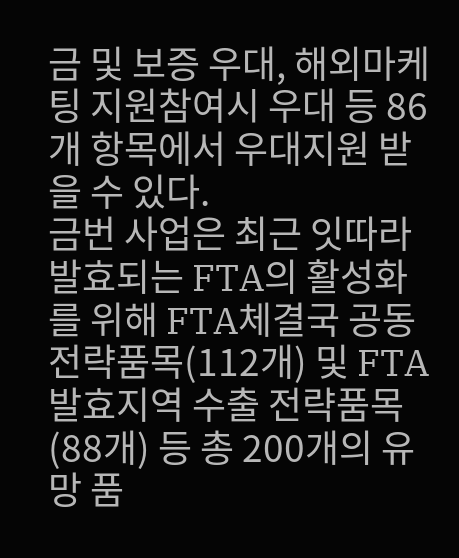금 및 보증 우대, 해외마케팅 지원참여시 우대 등 86개 항목에서 우대지원 받을 수 있다.
금번 사업은 최근 잇따라 발효되는 FTA의 활성화를 위해 FTA체결국 공동 전략품목(112개) 및 FTA 발효지역 수출 전략품목(88개) 등 총 200개의 유망 품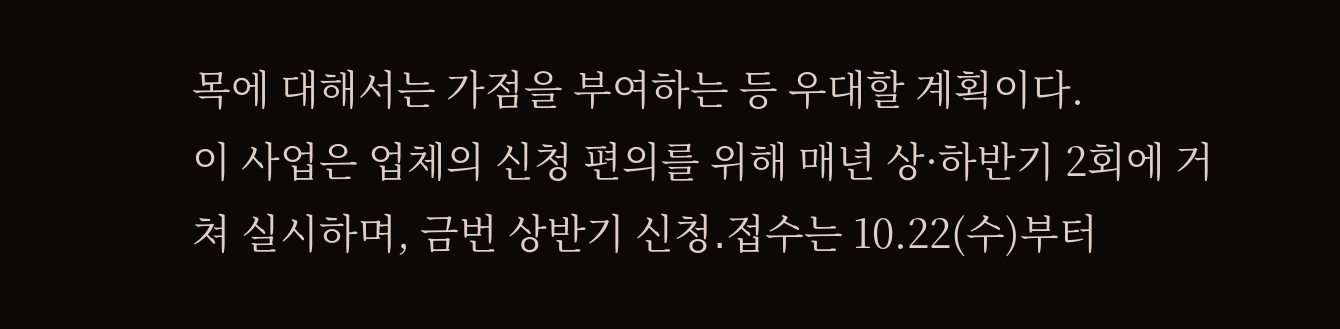목에 대해서는 가점을 부여하는 등 우대할 계획이다.
이 사업은 업체의 신청 편의를 위해 매년 상·하반기 2회에 거쳐 실시하며, 금번 상반기 신청․접수는 10.22(수)부터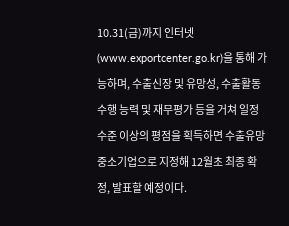10.31(금)까지 인터넷(www.exportcenter.go.kr)을 통해 가능하며, 수출신장 및 유망성, 수출활동 수행 능력 및 재무평가 등을 거쳐 일정수준 이상의 평점을 획득하면 수출유망중소기업으로 지정해 12월초 최종 확정, 발표할 예정이다.